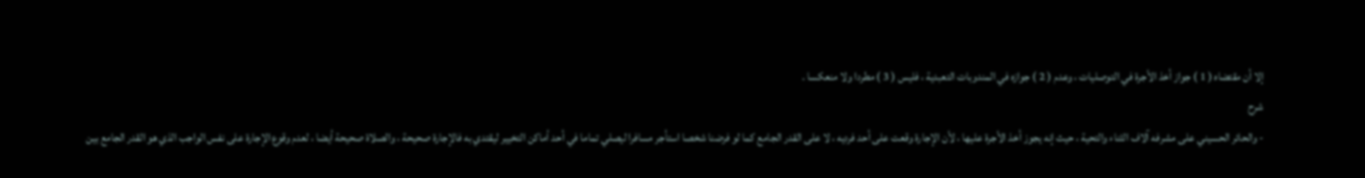إلا أن مقتضاه ( 1 ) جواز أخذ الأجرة في التوصليات ، وعدم ( 2 ) جوازه في المندوبات التعبدية ، فليس ( 3 ) مطردا ولا منعكسا .
شرح
- والحائر الحسيني على مشرفه آلاف الثناء والتحية ، حيث إنه يجوز أخذ الأجرة عليها ، لأن الإجارة وقعت على أحد فرديه ، لا على القدر الجامع كما لو فرضنا شخصا استأجر مسافرا ليصلي تماما في أحد أماكن التخيير ليقتدي به فالإجارة صحيحة ، والصلاة صحيحة أيضا ، لعدم وقوع الإجارة على نفس الواجب الذي هو القدر الجامع بين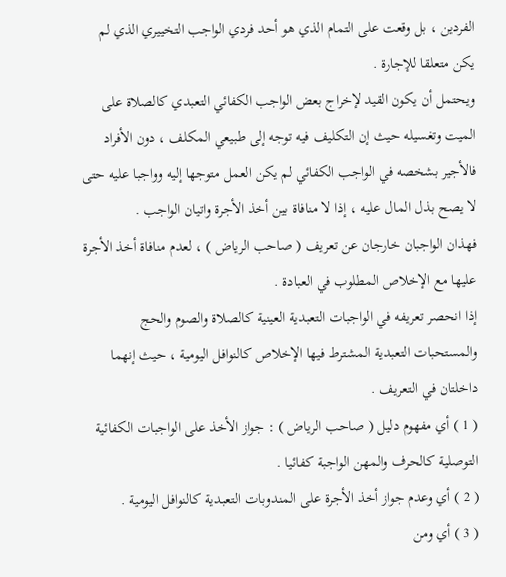الفردين ، بل وقعت على التمام الذي هو أحد فردي الواجب التخييري الذي لم يكن متعلقا للإجارة .
ويحتمل أن يكون القيد لإخراج بعض الواجب الكفائي التعبدي كالصلاة على الميت وتغسيله حيث إن التكليف فيه توجه إلى طبيعي المكلف ، دون الأفراد فالأجير بشخصه في الواجب الكفائي لم يكن العمل متوجها إليه وواجبا عليه حتى لا يصح بذل المال عليه ، إذا لا منافاة بين أخذ الأجرة واتيان الواجب .
فهذان الواجبان خارجان عن تعريف ( صاحب الرياض ) ، لعدم منافاة أخذ الأجرة عليها مع الإخلاص المطلوب في العبادة .
إذا انحصر تعريفه في الواجبات التعبدية العينية كالصلاة والصوم والحج والمستحبات التعبدية المشترط فيها الإخلاص كالنوافل اليومية ، حيث إنهما داخلتان في التعريف .
( 1 ) أي مفهوم دليل ( صاحب الرياض ) : جواز الأخذ على الواجبات الكفائية التوصلية كالحرف والمهن الواجبة كفائيا .
( 2 ) أي وعدم جواز أخذ الأجرة على المندوبات التعبدية كالنوافل اليومية .
( 3 ) أي ومن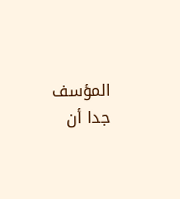المؤسف جدا أن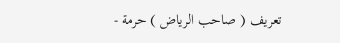تعريف ( صاحب الرياض ) حرمة -